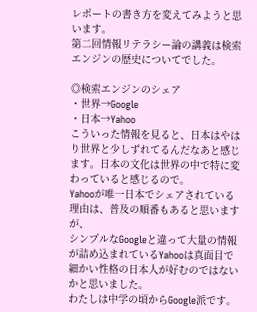レポートの書き方を変えてみようと思います。
第二回情報リテラシー論の講義は検索エンジンの歴史についてでした。

◎検索エンジンのシェア
・世界→Google
・日本→Yahoo
こういった情報を見ると、日本はやはり世界と少しずれてるんだなあと感じます。日本の文化は世界の中で特に変わっていると感じるので。
Yahooが唯一日本でシェアされている理由は、普及の順番もあると思いますが、
シンプルなGoogleと違って大量の情報が詰め込まれているYahooは真面目で細かい性格の日本人が好むのではないかと思いました。
わたしは中学の頃からGoogle派です。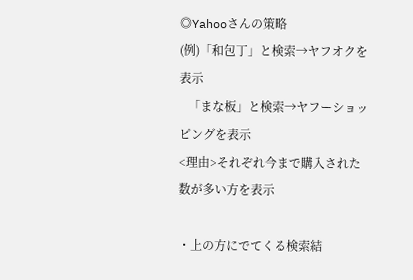◎Yahooさんの策略
(例)「和包丁」と検索→ヤフオクを表示
   「まな板」と検索→ヤフーショッピングを表示
<理由>それぞれ今まで購入された数が多い方を表示

・上の方にでてくる検索結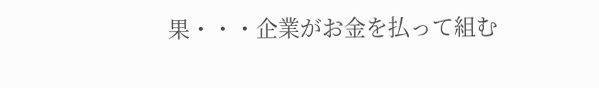果・・・企業がお金を払って組む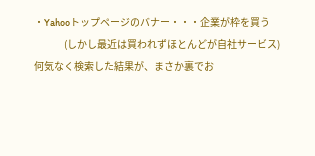・Yahooトップページのバナー・・・企業が枠を買う
               (しかし最近は買われずほとんどが自社サービス)
何気なく検索した結果が、まさか裏でお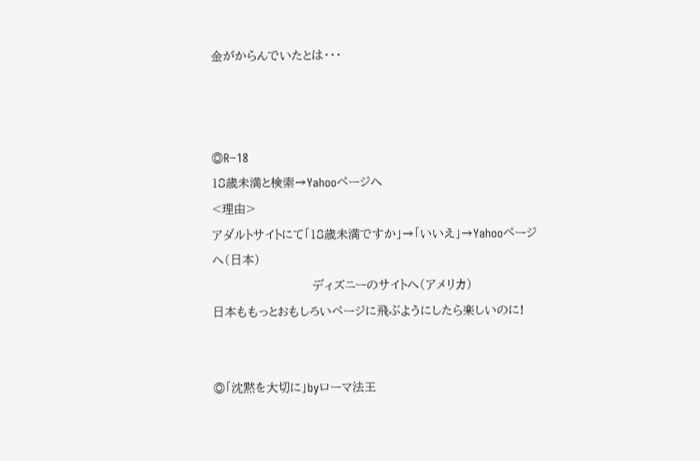金がからんでいたとは・・・



◎R−18
18歳未満と検索→Yahooページへ
<理由>
アダルトサイトにて「18歳未満ですか」→「いいえ」→Yahooページへ(日本)
                         ディズニーのサイトへ(アメリカ)
日本ももっとおもしろいページに飛ぶようにしたら楽しいのに!


◎「沈黙を大切に」byローマ法王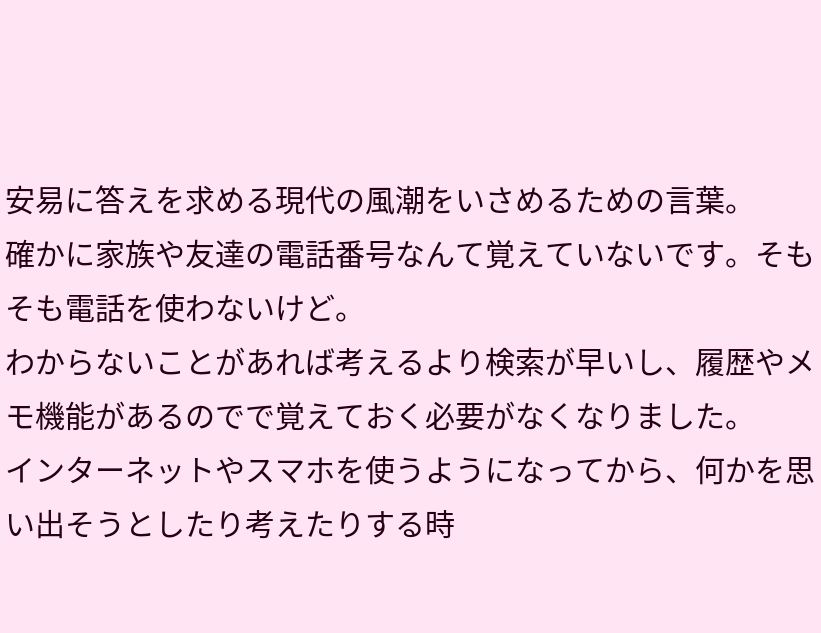安易に答えを求める現代の風潮をいさめるための言葉。
確かに家族や友達の電話番号なんて覚えていないです。そもそも電話を使わないけど。
わからないことがあれば考えるより検索が早いし、履歴やメモ機能があるのでで覚えておく必要がなくなりました。
インターネットやスマホを使うようになってから、何かを思い出そうとしたり考えたりする時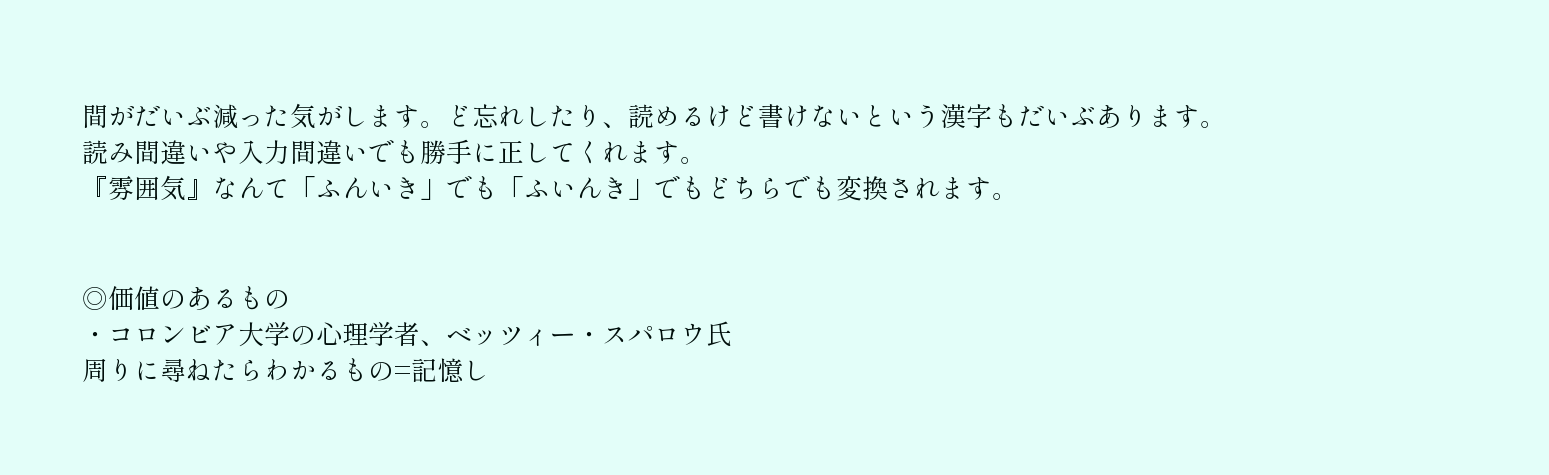間がだいぶ減った気がします。ど忘れしたり、読めるけど書けないという漢字もだいぶあります。
読み間違いや入力間違いでも勝手に正してくれます。
『雰囲気』なんて「ふんいき」でも「ふいんき」でもどちらでも変換されます。


◎価値のあるもの
・コロンビア大学の心理学者、ベッツィー・スパロウ氏
周りに尋ねたらわかるもの=記憶し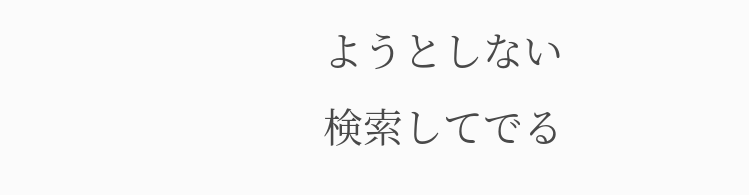ようとしない
検索してでる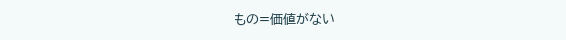もの=価値がない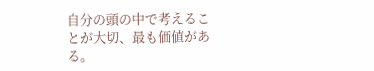自分の頭の中で考えることが大切、最も価値がある。